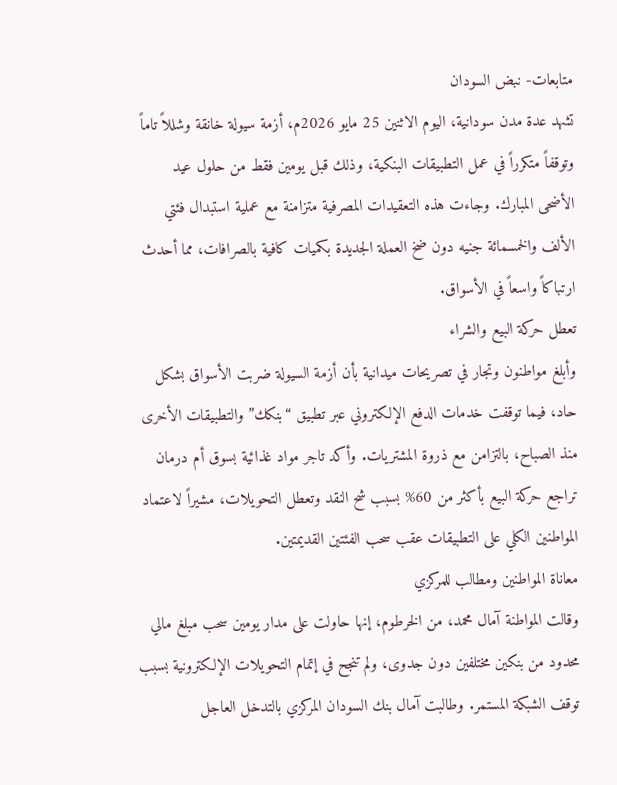متابعات- نبض السودان
تشهد عدة مدن سودانية، اليوم الاثنين 25 مايو 2026م، أزمة سيولة خانقة وشللاً تاماً وتوقفاً متكرراً في عمل التطبيقات البنكية، وذلك قبل يومين فقط من حلول عيد الأضحى المبارك. وجاءت هذه التعقيدات المصرفية متزامنة مع عملية استبدال فئتي الألف والخمسمائة جنيه دون ضخ العملة الجديدة بكميات كافية بالصرافات، مما أحدث ارتباكاً واسعاً في الأسواق.
تعطل حركة البيع والشراء
وأبلغ مواطنون وتجار في تصريحات ميدانية بأن أزمة السيولة ضربت الأسواق بشكل حاد، فيما توقفت خدمات الدفع الإلكتروني عبر تطبيق “بنكك” والتطبيقات الأخرى منذ الصباح، بالتزامن مع ذروة المشتريات. وأكد تاجر مواد غذائية بسوق أم درمان تراجع حركة البيع بأكثر من 60% بسبب شح النقد وتعطل التحويلات، مشيراً لاعتماد المواطنين الكلي على التطبيقات عقب سحب الفئتين القديمتين.
معاناة المواطنين ومطالب للمركزي
وقالت المواطنة آمال محمد، من الخرطوم، إنها حاولت على مدار يومين سحب مبلغ مالي محدود من بنكين مختلفين دون جدوى، ولم تنجح في إتمام التحويلات الإلكترونية بسبب توقف الشبكة المستمر. وطالبت آمال بنك السودان المركزي بالتدخل العاجل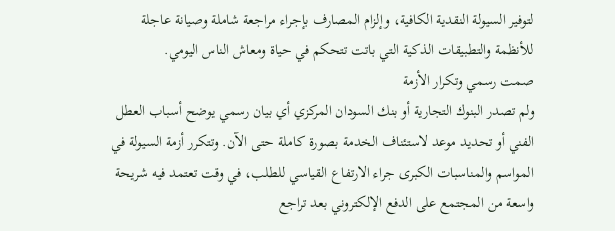لتوفير السيولة النقدية الكافية، وإلزام المصارف بإجراء مراجعة شاملة وصيانة عاجلة للأنظمة والتطبيقات الذكية التي باتت تتحكم في حياة ومعاش الناس اليومي.
صمت رسمي وتكرار الأزمة
ولم تصدر البنوك التجارية أو بنك السودان المركزي أي بيان رسمي يوضح أسباب العطل الفني أو تحديد موعد لاستئناف الخدمة بصورة كاملة حتى الآن. وتتكرر أزمة السيولة في المواسم والمناسبات الكبرى جراء الارتفاع القياسي للطلب، في وقت تعتمد فيه شريحة واسعة من المجتمع على الدفع الإلكتروني بعد تراجع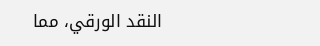النقد الورقي، مما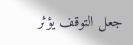جعل التوقف يؤثر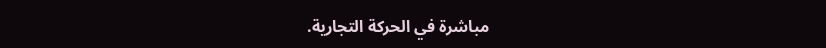مباشرة في الحركة التجارية.